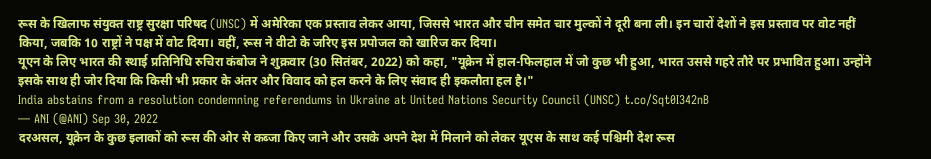रूस के खिलाफ संयुक्त राष्ट्र सुरक्षा परिषद (UNSC) में अमेरिका एक प्रस्ताव लेकर आया, जिससे भारत और चीन समेत चार मुल्कों ने दूरी बना ली। इन चारों देशों ने इस प्रस्ताव पर वोट नहीं किया, जबकि 10 राष्ट्रों ने पक्ष में वोट दिया। वहीं, रूस ने वीटो के जरिए इस प्रपोजल को खारिज कर दिया।
यूएन के लिए भारत की स्थाई प्रतिनिधि रुचिरा कंबोज ने शुक्रवार (30 सितंबर, 2022) को कहा, "यूक्रेन में हाल-फिलहाल में जो कुछ भी हुआ, भारत उससे गहरे तौरे पर प्रभावित हुआ। उन्होंने इसके साथ ही जोर दिया कि किसी भी प्रकार के अंतर और विवाद को हल करने के लिए संवाद ही इकलौता हल है।"
India abstains from a resolution condemning referendums in Ukraine at United Nations Security Council (UNSC) t.co/Sqt0I342nB
— ANI (@ANI) Sep 30, 2022
दरअसल, यूक्रेन के कुछ इलाकों को रूस की ओर से कब्जा किए जाने और उसके अपने देश में मिलाने को लेकर यूएस के साथ कई पश्चिमी देश रूस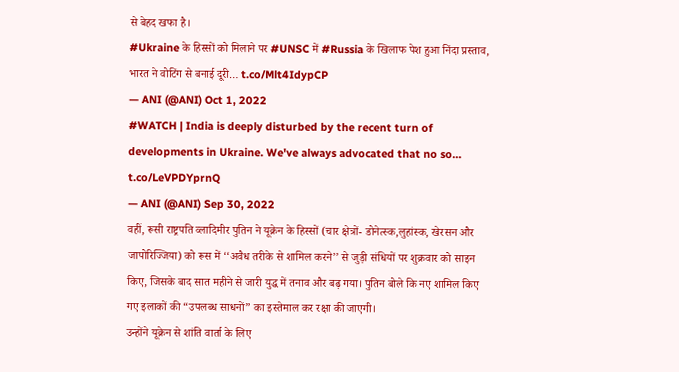से बेहद खफा है।
#Ukraine के हिस्सों को मिलाने पर #UNSC में #Russia के खिलाफ पेश हुआ निंदा प्रस्ताव, भारत ने वोटिंग से बनाई दूरी… t.co/Mlt4IdypCP
— ANI (@ANI) Oct 1, 2022
#WATCH | India is deeply disturbed by the recent turn of developments in Ukraine. We've always advocated that no so… t.co/LeVPDYprnQ
— ANI (@ANI) Sep 30, 2022
वहीं, रूसी राष्ट्रपति व्लादिमीर पुतिन ने यूक्रेन के हिस्सों (चार क्षेत्रों- डोनेत्स्क,लुहांस्क, खेरसन और जापोरिज्जिया) को रूस में ‘‘अवैध तरीके से शामिल करने’’ से जुड़ी संधियों पर शुक्रवार को साइन किए, जिसके बाद सात महीने से जारी युद्ध में तनाव और बढ़ गया। पुतिन बोले कि नए शामिल किए गए इलाकों की “उपलब्ध साधनों” का इस्तेमाल कर रक्षा की जाएगी।
उन्होंने यूक्रेन से शांति वार्ता के लिए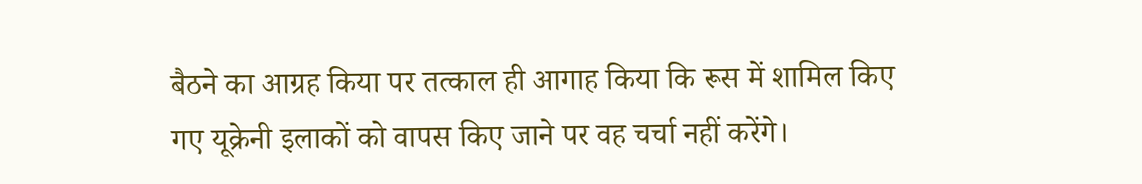बैठने का आग्रह किया पर तत्काल ही आगाह किया कि रूस में शामिल किए गए यूक्रेनी इलाकों को वापस किए जाने पर वह चर्चा नहीं करेंगे।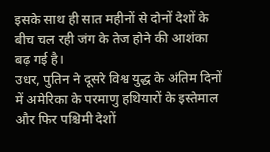इसके साथ ही सात महीनों से दोनों देशों के बीच चल रही जंग के तेज होने की आशंका बढ़ गई है।
उधर, पुतिन ने दूसरे विश्व युद्ध के अंतिम दिनों में अमेरिका के परमाणु हथियारों के इस्तेमाल और फिर पश्चिमी देशों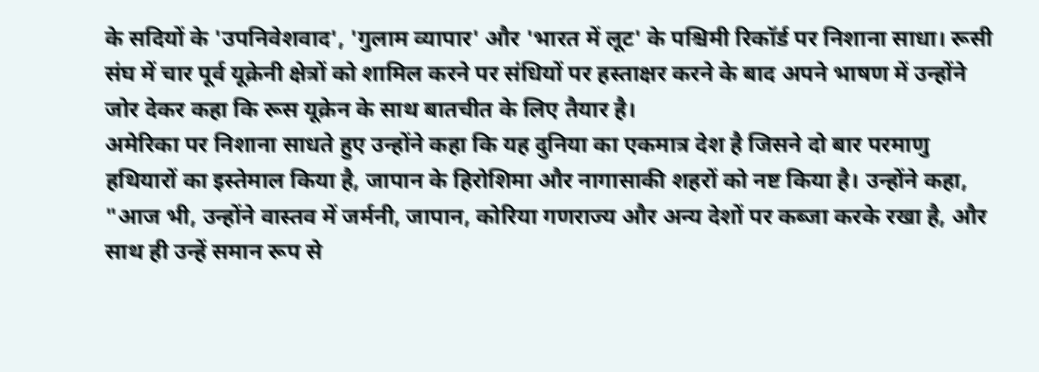के सदियों के 'उपनिवेशवाद', 'गुलाम व्यापार' और 'भारत में लूट' के पश्चिमी रिकॉर्ड पर निशाना साधा। रूसी संघ में चार पूर्व यूक्रेनी क्षेत्रों को शामिल करने पर संधियों पर हस्ताक्षर करने के बाद अपने भाषण में उन्होंने जोर देकर कहा कि रूस यूक्रेन के साथ बातचीत के लिए तैयार है।
अमेरिका पर निशाना साधते हुए उन्होंने कहा कि यह दुनिया का एकमात्र देश है जिसने दो बार परमाणु हथियारों का इस्तेमाल किया है, जापान के हिरोशिमा और नागासाकी शहरों को नष्ट किया है। उन्होंने कहा, "आज भी, उन्होंने वास्तव में जर्मनी, जापान, कोरिया गणराज्य और अन्य देशों पर कब्जा करके रखा है, और साथ ही उन्हें समान रूप से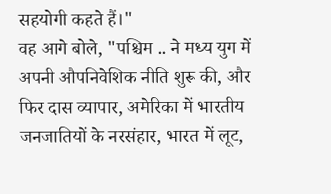सहयोगी कहते हैं।"
वह आगे बोले, "पश्चिम .. ने मध्य युग में अपनी औपनिवेशिक नीति शुरू की, और फिर दास व्यापार, अमेरिका में भारतीय जनजातियों के नरसंहार, भारत में लूट,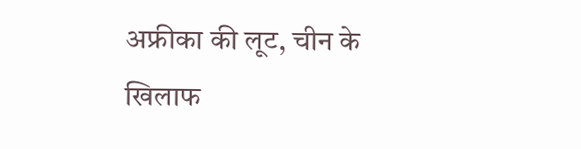अफ्रीका की लूट, चीन के खिलाफ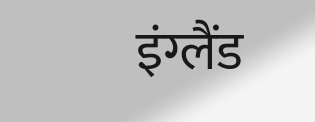इंग्लैंड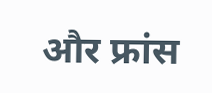और फ्रांस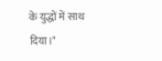के युद्धों में साथ दिया।"